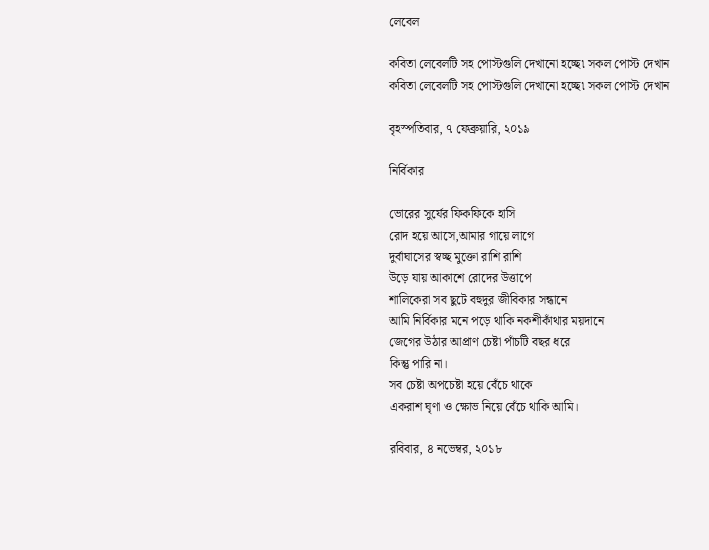লেবেল

কবিতা লেবেলটি সহ পোস্টগুলি দেখানো হচ্ছে৷ সকল পোস্ট দেখান
কবিতা লেবেলটি সহ পোস্টগুলি দেখানো হচ্ছে৷ সকল পোস্ট দেখান

বৃহস্পতিবার, ৭ ফেব্রুয়ারি, ২০১৯

নির্বিকার

ভোরের সুর্যের ফিকফিকে হাসি
রোদ হয়ে আসে,আমার গায়ে লাগে
দুর্বাঘাসের স্বচ্ছ মুক্তো রাশি রাশি
উড়ে যায় আকাশে রোদের উত্তাপে
শালিকেরা সব ছুটে বহুদুর জীবিকার সন্ধানে
আমি নির্বিকার মনে পড়ে থাকি নকশীকাঁথার ময়দানে
জেগের উঠার আপ্রাণ চেষ্টা পাঁচটি বছর ধরে
কিন্তু পারি না।
সব চেষ্টা অপচেষ্টা হয়ে বেঁচে থাকে
একরাশ ঘৃণা ও ক্ষোভ নিয়ে বেঁচে থাকি আমি।

রবিবার, ৪ নভেম্বর, ২০১৮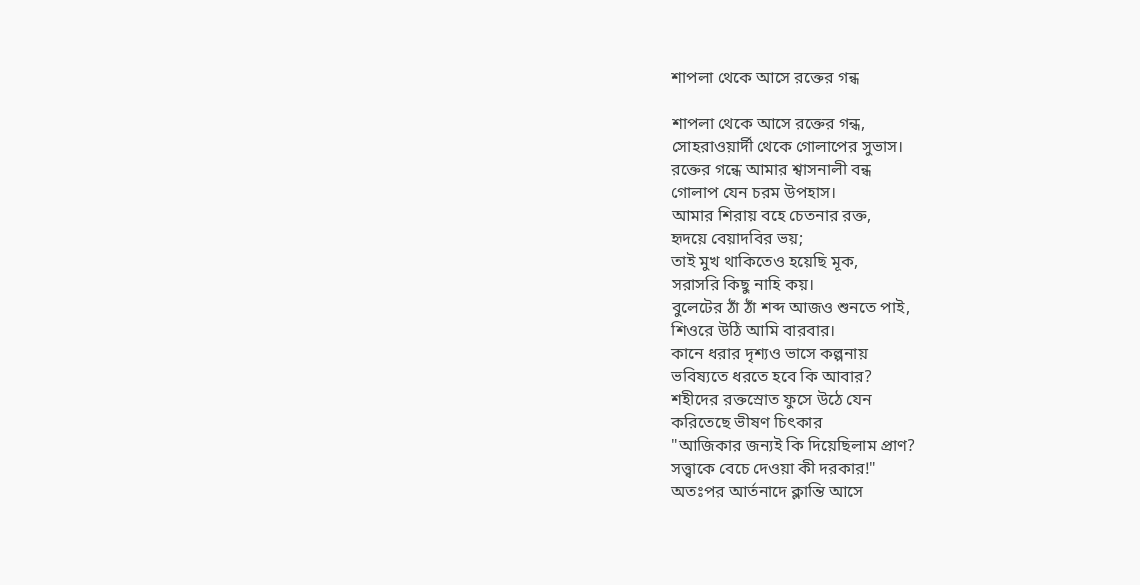শাপলা থেকে আসে রক্তের গন্ধ

শাপলা থেকে আসে রক্তের গন্ধ,
সোহরাওয়ার্দী থেকে গোলাপের সুভাস।
রক্তের গন্ধে আমার শ্বাসনালী বন্ধ
গোলাপ যেন চরম উপহাস।
আমার শিরায় বহে চেতনার রক্ত,
হৃদয়ে বেয়াদবির ভয়;
তাই মুখ থাকিতেও হয়েছি মূক,
সরাসরি কিছু নাহি কয়।
বুলেটের ঠাঁ ঠাঁ শব্দ আজও শুনতে পাই,
শিওরে উঠি আমি বারবার।
কানে ধরার দৃশ্যও ভাসে কল্পনায়
ভবিষ্যতে ধরতে হবে কি আবার?
শহীদের রক্তস্রোত ফুসে উঠে যেন
করিতেছে ভীষণ চিৎকার
"আজিকার জন্যই কি দিয়েছিলাম প্রাণ?
সত্ত্বাকে বেচে দেওয়া কী দরকার!"
অতঃপর আর্তনাদে ক্লান্তি আসে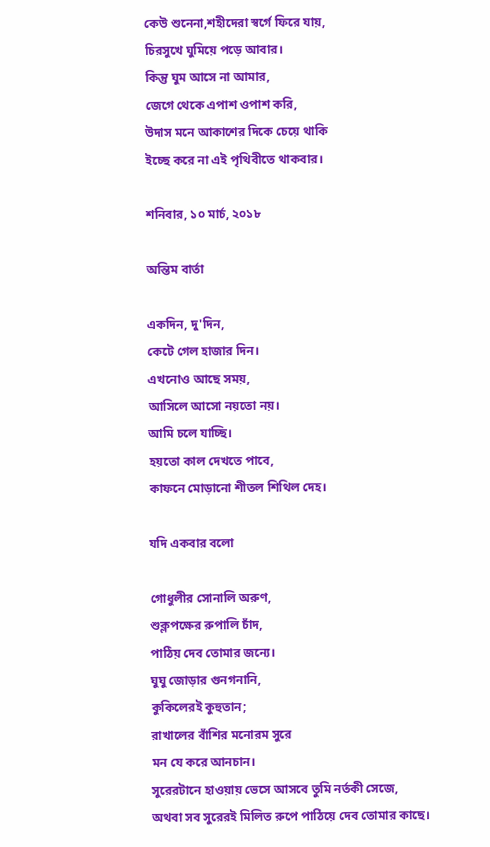কেউ শুনেনা,শহীদেরা স্বর্গে ফিরে যায়,
চিরসুখে ঘুমিয়ে পড়ে আবার।
কিন্তু ঘুম আসে না আমার,
জেগে থেকে এপাশ ওপাশ করি,
উদাস মনে আকাশের দিকে চেয়ে থাকি
ইচ্ছে করে না এই পৃথিবীতে থাকবার।

শনিবার, ১০ মার্চ, ২০১৮

অন্তিম বার্তা

একদিন, দু'দিন,
কেটে গেল হাজার দিন।
এখনোও আছে সময়,
আসিলে আসো নয়তো নয়।
আমি চলে যাচ্ছি।
হয়তো কাল দেখতে পাবে,
কাফনে মোড়ানো শীতল শিথিল দেহ।

যদি একবার বলো

গোধুলীর সোনালি অরুণ,
শুক্লপক্ষের রুপালি চাঁদ,
পাঠিয় দেব তোমার জন্যে।
ঘুঘু জোড়ার গুনগনানি,
কুকিলেরই কুহুতান;
রাখালের বাঁশির মনোরম সুরে
মন যে করে আনচান।
সুরেরটানে হাওয়ায় ভেসে আসবে তুমি নর্তকী সেজে,
অথবা সব সুরেরই মিলিত রুপে পাঠিয়ে দেব তোমার কাছে।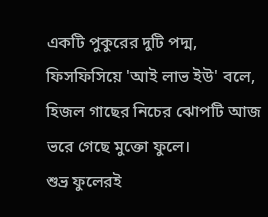একটি পুকুরের দুটি পদ্ম,
ফিসফিসিয়ে 'আই লাভ ইউ' বলে,
হিজল গাছের নিচের ঝোপটি আজ
ভরে গেছে মুক্তো ফুলে।
শুভ্র ফুলেরই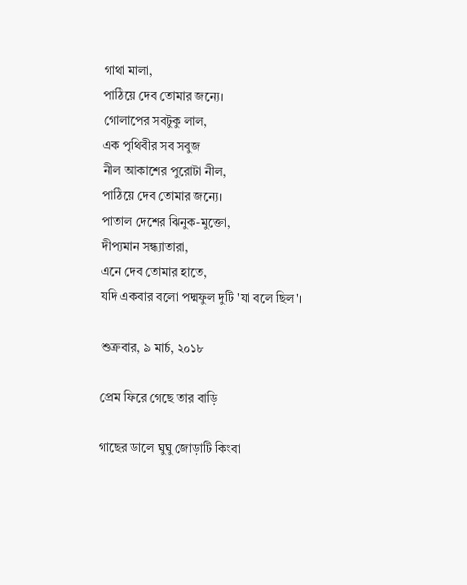গাথা মালা,
পাঠিয়ে দেব তোমার জন্যে।
গোলাপের সবটুকু লাল,
এক পৃথিবীর সব সবুজ
নীল আকাশের পুরোটা নীল,
পাঠিয়ে দেব তোমার জন্যে।
পাতাল দেশের ঝিনুক-মুক্তো,
দীপ্যমান সন্ধ্যাতারা,
এনে দেব তোমার হাতে,
যদি একবার বলো পদ্মফুল দুটি 'যা বলে ছিল'।

শুক্রবার, ৯ মার্চ, ২০১৮

প্রেম ফিরে গেছে তার বাড়ি

গাছের ডালে ঘুঘু জোড়াটি কিংবা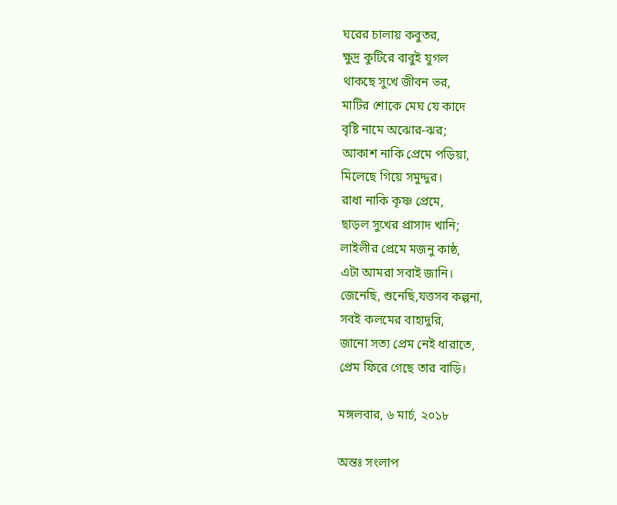ঘরের চালায় কবুতর,
ক্ষুদ্র কুটিরে বাবুই যুগল
থাকছে সুখে জীবন ভর,
মাটির শোকে মেঘ যে কাদে
বৃষ্টি নামে অঝোর-ঝর;
আকাশ নাকি প্রেমে পড়িয়া,
মিলেছে গিয়ে সমুদ্দুর।
রাধা নাকি কৃষ্ণ প্রেমে,
ছাড়ল সুখের প্রাসাদ খানি;
লাইলীর প্রেমে মজনু কাষ্ঠ,
এটা আমরা সবাই জানি।
জেনেছি, শুনেছি,যত্তসব কল্পনা,
সবই কলমের বাহাদুরি,
জানো সত্য প্রেম নেই ধারাতে,
প্রেম ফিরে গেছে তার বাড়ি।

মঙ্গলবার, ৬ মার্চ, ২০১৮

অন্তঃ সংলাপ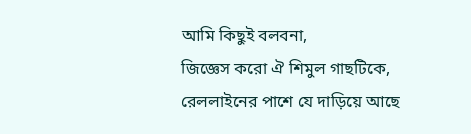আমি কিছুই বলবনা,
জিজ্ঞেস করো ঐ শিমুল গাছটিকে,
রেললাইনের পাশে যে দাড়িয়ে আছে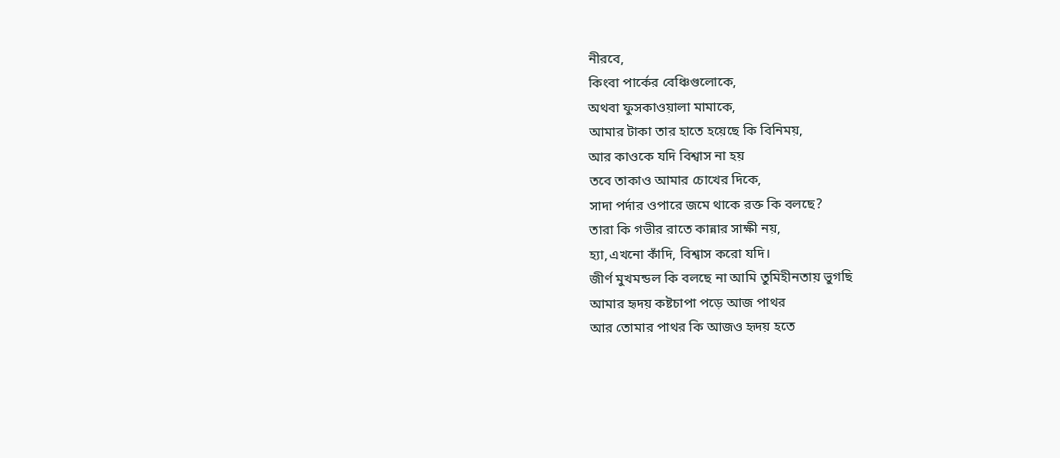নীরবে,
কিংবা পার্কের বেঞ্চিগুলোকে,
অথবা ফুসকাওয়ালা মামাকে,
আমার টাকা তার হাতে হয়েছে কি বিনিময়,
আর কাওকে যদি বিশ্বাস না হয়
তবে তাকাও আমার চোখের দিকে,
সাদা পর্দার ওপারে জমে থাকে রক্ত কি বলছে?
তারা কি গভীর রাতে কান্নার সাক্ষী নয়,
হ্যা,এখনো কাঁদি, বিশ্বাস করো যদি।
জীর্ণ মুখমন্ডল কি বলছে না আমি তুমিহীনতায় ভুগছি
আমার হৃদয় কষ্টচাপা পড়ে আজ পাথর
আর তোমার পাথর কি আজও হৃদয় হতে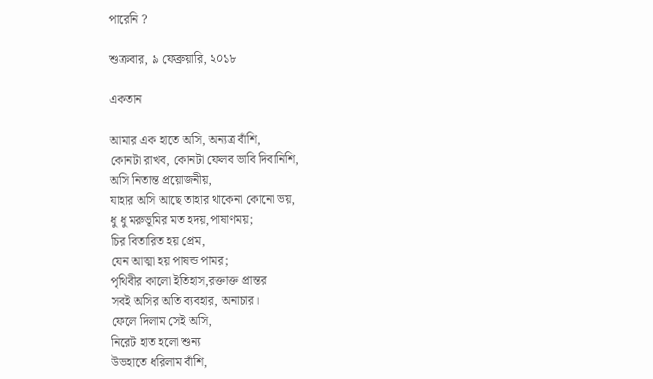পারেনি ?

শুক্রবার, ৯ ফেব্রুয়ারি, ২০১৮

একতান

আমার এক হাতে অসি, অন্যত্র বাঁশি,
কোনটা রাখব, কোনটা ফেলব ভাবি দিবানিশি,
অসি নিতান্ত প্রয়োজনীয়,
যাহার অসি আছে তাহার থাকেনা কোনো ভয়,
ধু ধু মরুভূমির মত হদয়,পাষাণময়;
চির বিতারিত হয় প্রেম,
যেন আত্মা হয় পাষন্ড পামর;
পৃথিবীর কালো ইতিহাস,রক্তাক্ত প্রান্তর
সবই অসির অতি ব্যবহার, অনাচার।
ফেলে দিলাম সেই অসি,
নিরেট হাত হলো শুন্য
উভহাতে ধরিলাম বাঁশি,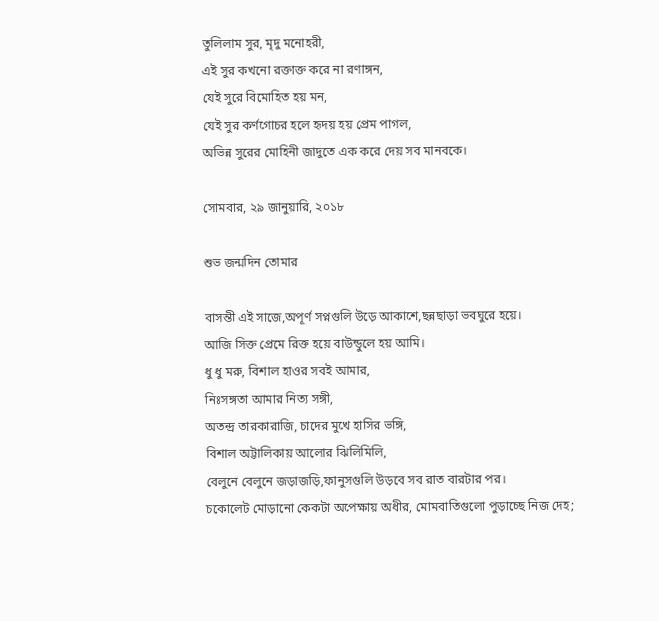তুলিলাম সুর, মৃদু মনোহরী,
এই সুর কখনো রক্তাক্ত করে না রণাঙ্গন,
যেই সুরে বিমোহিত হয় মন,
যেই সুর কর্ণগোচর হলে হৃদয় হয় প্রেম পাগল,
অভিন্ন সুরের মোহিনী জাদুতে এক করে দেয় সব মানবকে।

সোমবার, ২৯ জানুয়ারি, ২০১৮

শুভ জন্মদিন তোমার

বাসন্তী এই সাজে,অপূর্ণ সপ্নগুলি উড়ে আকাশে,ছন্নছাড়া ভবঘুরে হয়ে।
আজি সিক্ত প্রেমে রিক্ত হয়ে বাউন্ডুলে হয় আমি।
ধু ধু মরু, বিশাল হাওর সবই আমার,
নিঃসঙ্গতা আমার নিত্য সঙ্গী,
অতন্দ্র তারকারাজি, চাদের মুখে হাসির ভঙ্গি,
বিশাল অট্টালিকায় আলোর ঝিলিমিলি,
বেলুনে বেলুনে জড়াজড়ি,ফানুসগুলি উড়বে সব রাত বারটার পর।
চকোলেট মোড়ানো কেকটা অপেক্ষায় অধীর, মোমবাতিগুলো পুড়াচ্ছে নিজ দেহ;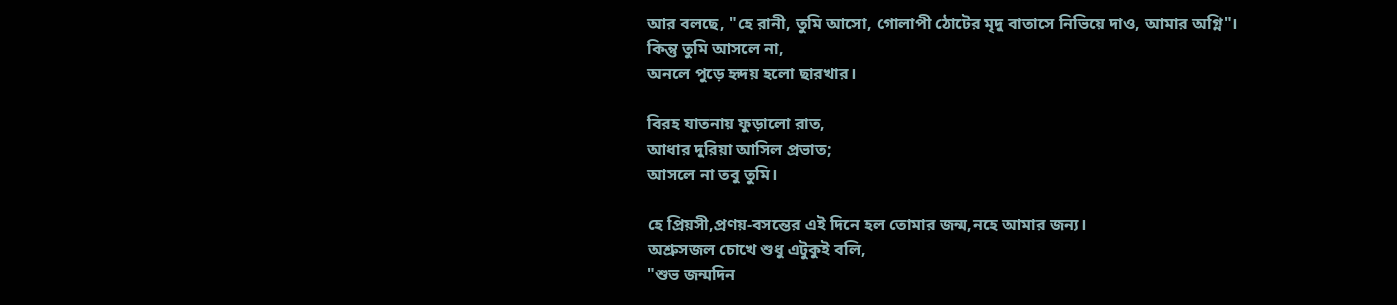আর বলছে, "হে রানী, তুমি আসো, গোলাপী ঠোটের মৃদু বাতাসে নিভিয়ে দাও, আমার অগ্নি"।
কিন্তু তুমি আসলে না,
অনলে পুড়ে হৃদয় হলো ছারখার।

বিরহ যাতনায় ফুড়ালো রাত,
আধার দুরিয়া আসিল প্রভাত;
আসলে না তবু তুমি।

হে প্রিয়সী,প্রণয়-বসন্তের এই দিনে হল তোমার জন্ম,নহে আমার জন্য।
অশ্রুসজল চোখে শুধু এটুকুই বলি,
"শুভ জন্মদিন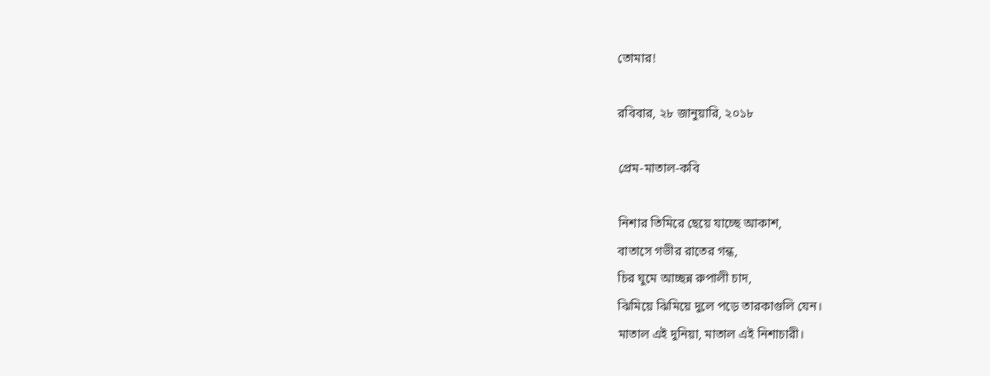তোমার!

রবিবার, ২৮ জানুয়ারি, ২০১৮

প্রেম-মাতাল-কবি

নিশার তিমিরে ছেয়ে যাচ্ছে আকাশ,
বাতাসে গভীর রাতের গন্ধ,
চির ঘুমে আচ্ছন্ন রুপালী চাদ,
ঝিমিয়ে ঝিমিয়ে দুলে পড়ে তারকাগুলি যেন।
মাতাল এই দুনিয়া, মাতাল এই নিশাচারী।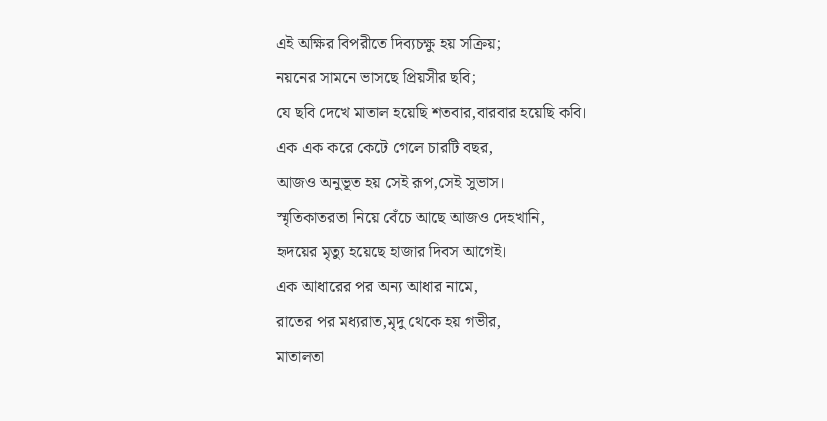এই অক্ষির বিপরীতে দিব্যচক্ষু হয় সক্রিয়;
নয়নের সামনে ভাসছে প্রিয়সীর ছবি;
যে ছবি দেখে মাতাল হয়েছি শতবার,বারবার হয়েছি কবি।
এক এক করে কেটে গেলে চারটি বছর,
আজও অনুভূত হয় সেই রূপ,সেই সুভাস।
স্মৃতিকাতরতা নিয়ে বেঁচে আছে আজও দেহখানি,
হৃদয়ের মৃত্যু হয়েছে হাজার দিবস আগেই।
এক আধারের পর অন্য আধার নামে,
রাতের পর মধ্যরাত,মৃদু থেকে হয় গভীর,
মাতালতা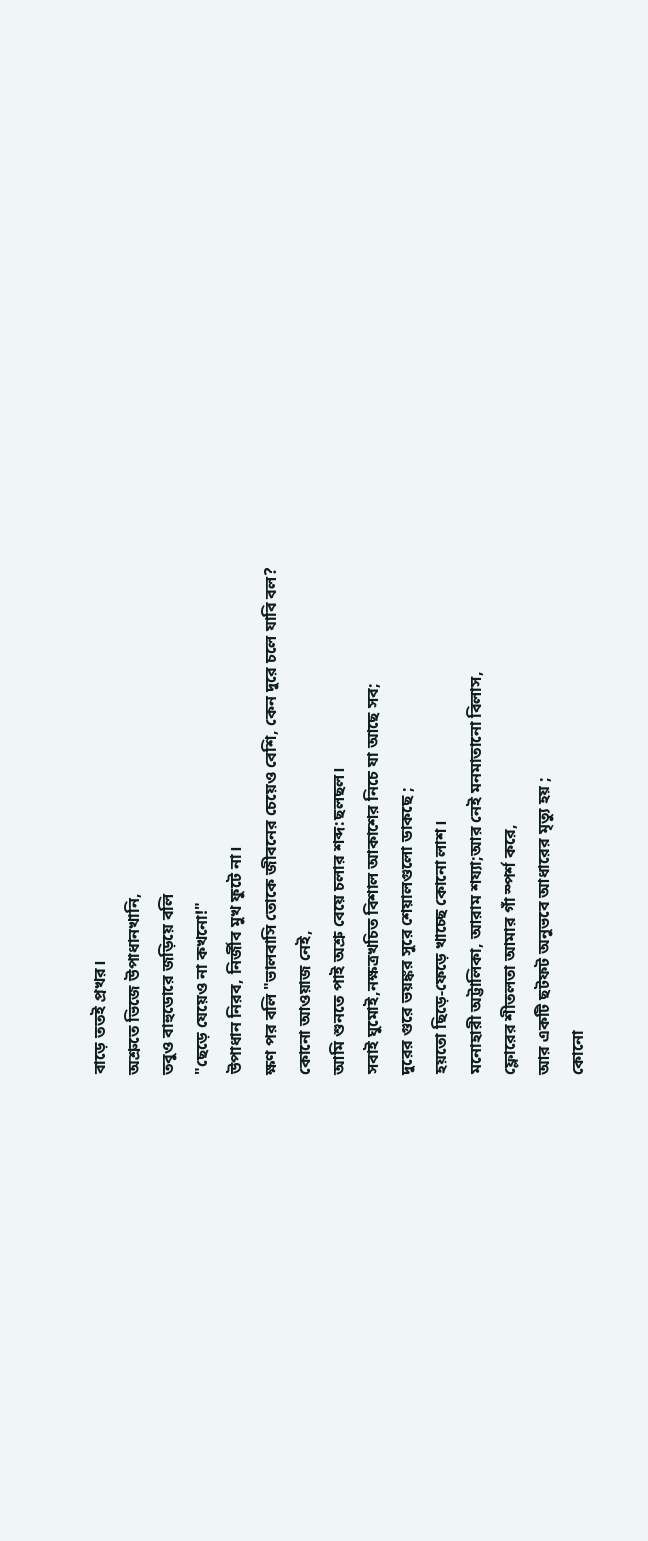বাড়ে ততই প্রখর।
অশ্রুতে ভিজে উপাধানখানি,
তবুও বাহুডোরে জড়িয়ে বলি
"ছেড়ে যেয়েও না কখনো!"
উপাধান নিরব, নির্জীব মুখ ফুটে না।
ক্ষণ পর বলি "ভালবাসি তোকে জীবনের চেয়েও বেশি, কেন দুরে চলে যাবি বল?
কোনো আওয়াজ নেই,
আমি শুনতে পাই অশ্রু বেয়ে চলার শব্দ:ছলছল।
সবাই ঘুমোই,নক্ষত্রখচিত বিশাল আকাশের নিচে যা আছে সব;
দুরের গুরে ভয়ঙ্কর সুরে শেয়ালগুলো ডাকছে ;
হয়তো ছিড়ে-ফেড়ে খাচ্ছে কোনো লাশ।
মনোহারী অট্টালিকা, আরাম শয্যা;আর নেই মনমাতানো বিলাস,
ফ্লোরের শীতলতা আমার গাঁ স্পর্শ করে,
আর একটি ছটফট অনুভবে আধারের মৃত্যু হয় ;
কোনো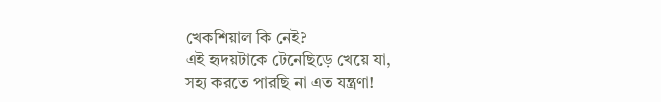খেকশিয়াল কি নেই?
এই হৃদয়টাকে টেনেছিড়ে খেয়ে যা,
সহ্য করতে পারছি না এত যন্ত্রণা!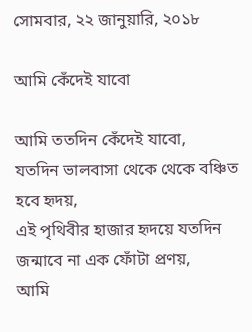সোমবার, ২২ জানুয়ারি, ২০১৮

আমি কেঁদেই যাবো

আমি ততদিন কেঁদেই যাবো,
যতদিন ভালবাসা থেকে থেকে বঞ্চিত হবে হৃদয়,
এই পৃথিবীর হাজার হৃদয়ে যতদিন জন্মাবে না এক ফোঁটা প্রণয়,
আমি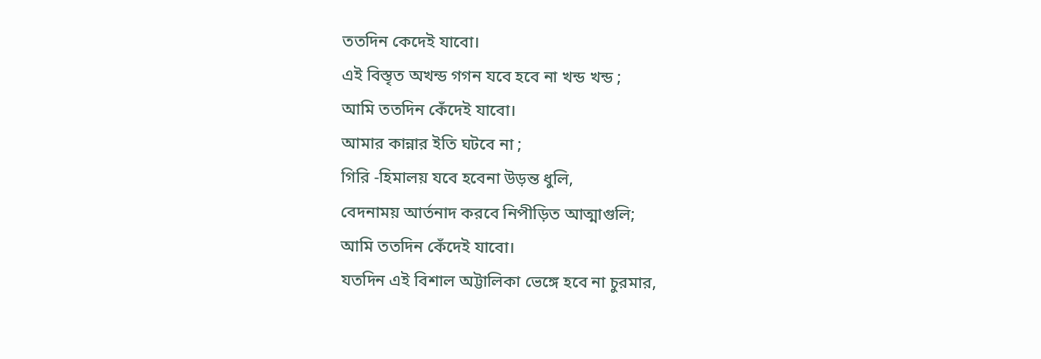ততদিন কেদেই যাবো।
এই বিস্তৃত অখন্ড গগন যবে হবে না খন্ড খন্ড ;
আমি ততদিন কেঁদেই যাবো।
আমার কান্নার ইতি ঘটবে না ;
গিরি -হিমালয় যবে হবেনা উড়ন্ত ধুলি,
বেদনাময় আর্তনাদ করবে নিপীড়িত আত্মাগুলি;
আমি ততদিন কেঁদেই যাবো।
যতদিন এই বিশাল অট্টালিকা ভেঙ্গে হবে না চুরমার,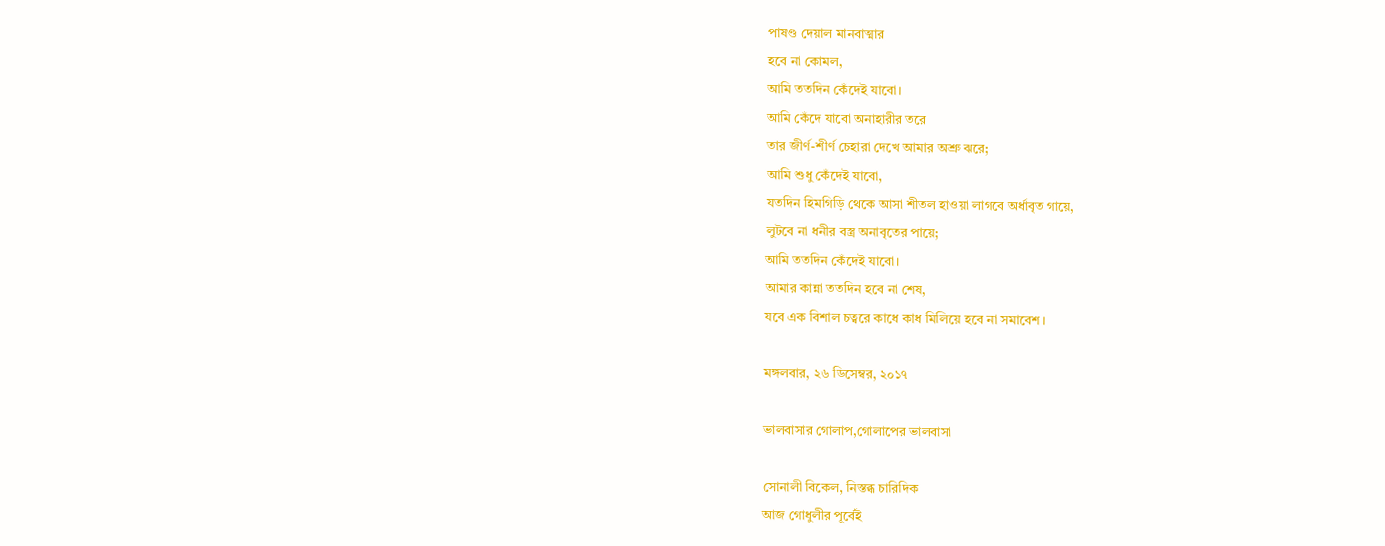পাষণ্ড দেয়াল মানবাত্মার
হবে না কোমল,
আমি ততদিন কেঁদেই যাবো।
আমি কেঁদে যাবো অনাহারীর তরে
তার জীর্ণ-শীর্ণ চেহারা দেখে আমার অশ্রু ঝরে;
আমি শুধু কেঁদেই যাবো,
যতদিন হিমগিড়ি থেকে আসা শীতল হাওয়া লাগবে অর্ধাবৃত গায়ে,
লুটবে না ধনীর বস্ত্র অনাবৃতের পায়ে;
আমি ততদিন কেঁদেই যাবো।
আমার কান্না ততদিন হবে না শেষ,
যবে এক বিশাল চত্বরে কাধে কাধ মিলিয়ে হবে না সমাবেশ।

মঙ্গলবার, ২৬ ডিসেম্বর, ২০১৭

ভালবাসার গোলাপ,গোলাপের ভালবাসা

সোনালী বিকেল, নিস্তব্ধ চারিদিক
আজ গোধুলীর পূর্বেই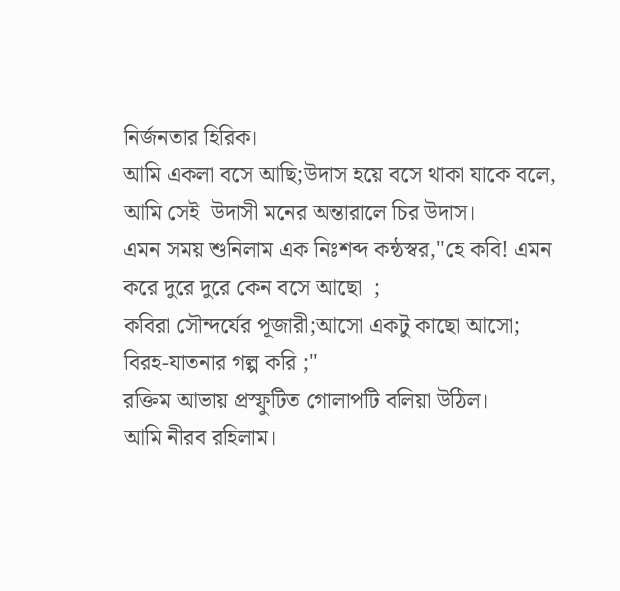নির্জনতার হিরিক।
আমি একলা বসে আছি;উদাস হয়ে বসে থাকা যাকে বলে,
আমি সেই  উদাসী মনের অন্তারালে চির উদাস।
এমন সময় শুনিলাম এক নিঃশব্দ কন্ঠস্বর,"হে কবি! এমন করে দুরে দুরে কেন বসে আছো  ;
কবিরা সৌন্দর্যের পূজারী;আসো একটু কাছো আসো;
বিরহ-যাতনার গল্প করি ;"
রক্তিম আভায় প্রস্ফুটিত গোলাপটি বলিয়া উঠিল।
আমি নীরব রহিলাম।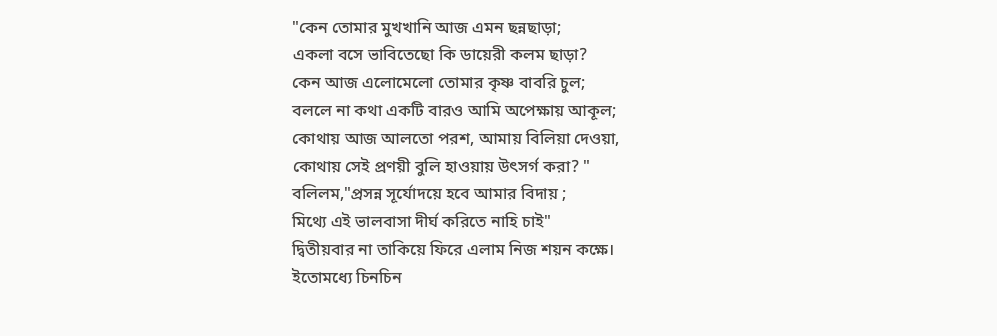"কেন তোমার মুখখানি আজ এমন ছন্নছাড়া;
একলা বসে ভাবিতেছো কি ডায়েরী কলম ছাড়া?
কেন আজ এলোমেলো তোমার কৃষ্ণ বাবরি চুল;
বললে না কথা একটি বারও আমি অপেক্ষায় আকূল;
কোথায় আজ আলতো পরশ, আমায় বিলিয়া দেওয়া,
কোথায় সেই প্রণয়ী বুলি হাওয়ায় উৎসর্গ করা? "
বলিলম,"প্রসন্ন সূর্যোদয়ে হবে আমার বিদায় ;
মিথ্যে এই ভালবাসা দীর্ঘ করিতে নাহি চাই"
দ্বিতীয়বার না তাকিয়ে ফিরে এলাম নিজ শয়ন কক্ষে।
ইতোমধ্যে চিনচিন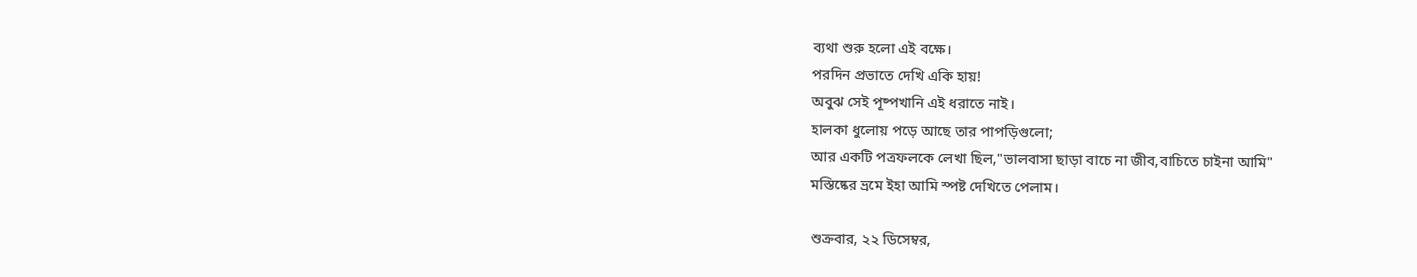ব্যথা শুরু হলো এই বক্ষে।
পরদিন প্রভাতে দেখি একি হায়!
অবুঝ সেই পূষ্পখানি এই ধরাতে নাই।
হালকা ধুলোয় পড়ে আছে তার পাপড়িগুলো;
আর একটি পত্রফলকে লেখা ছিল,"ভালবাসা ছাড়া বাচে না জীব,বাচিতে চাইনা আমি"
মস্তিষ্কের ভ্রমে ইহা আমি স্পষ্ট দেখিতে পেলাম।

শুক্রবার, ২২ ডিসেম্বর,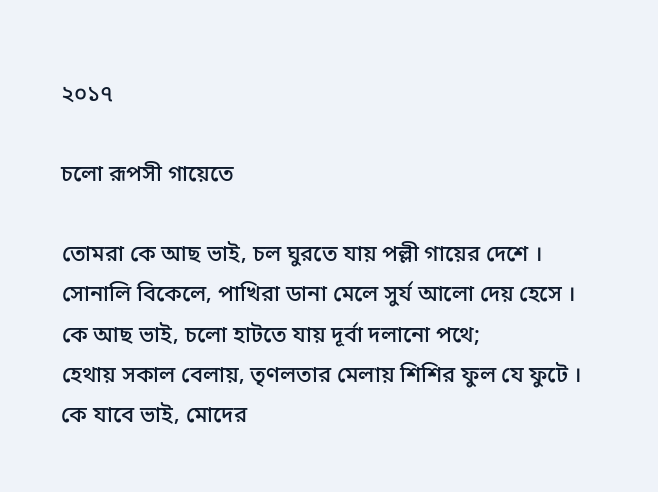২০১৭

চলো রূপসী গায়েতে

তোমরা কে আছ ভাই‚ চল ঘুরতে যায় পল্লী গায়ের দেশে ।
সোনালি বিকেলে‚ পাখিরা ডানা মেলে সুর্য আলো দেয় হেসে ।
কে আছ ভাই‚ চলো হাটতে যায় দূর্বা দলানো পথে;
হেথায় সকাল বেলায়‚ তৃণলতার মেলায় শিশির ফুল যে ফুটে ।
কে যাবে ভাই‚ মোদের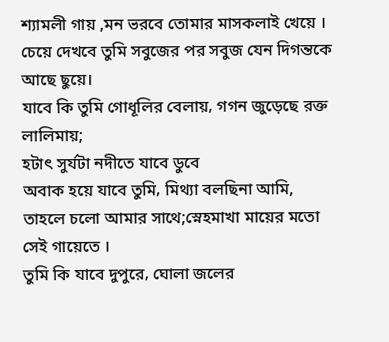শ্যামলী গায় ,মন ভরবে তোমার মাসকলাই খেয়ে ।
চেয়ে দেখবে তুমি সবুজের পর সবুজ যেন দিগন্তকে আছে ছুয়ে।
যাবে কি তুমি গোধূলির বেলায়‚ গগন জুড়েছে রক্ত লালিমায়;
হটাৎ সুর্যটা নদীতে যাবে ডুবে
অবাক হয়ে যাবে তুমি‚ মিথ্যা বলছিনা আমি,
তাহলে চলো আমার সাথে;স্নেহমাখা মায়ের মতো সেই গায়েতে ।
তুমি কি যাবে দুপুরে‚ ঘোলা জলের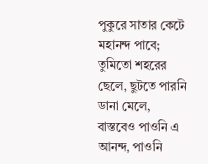পুকুরে সাতার কেটে মহানন্দ পাবে;
তুমিতো শহরের ছেলে‚ ছুটতে পারনি ডানা মেলে,
বাস্তবেও পাওনি এ আনন্দ‚ পাওনি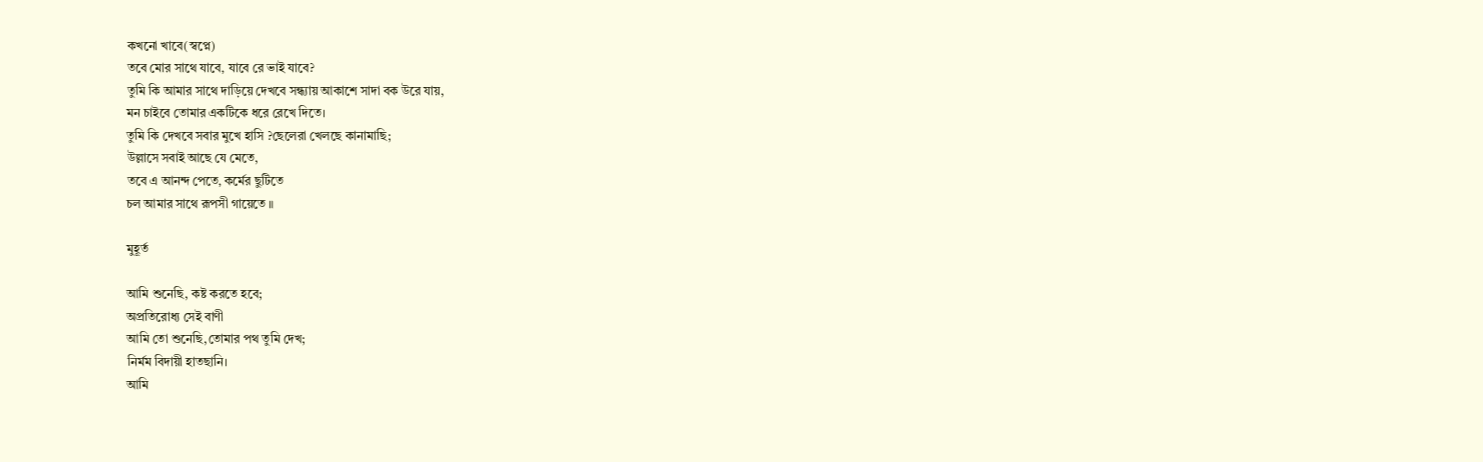কখনো খাবে(স্বপ্নে)
তবে মোর সাথে যাবে‚ যাবে রে ভাই যাবে?
তুমি কি আমার সাথে দাড়িয়ে দেখবে সন্ধ্যায় আকাশে সাদা বক উরে যায়,
মন চাইবে তোমার একটিকে ধরে রেখে দিতে।
তুমি কি দেখবে সবার মুখে হাসি ?ছেলেরা খেলছে কানামাছি;
উল্লাসে সবাই আছে যে মেতে,
তবে এ আনন্দ পেতে‚ কর্মের ছুটিতে
চল আমার সাথে রূপসী গায়েতে ॥

মুহূর্ত

আমি শুনেছি, কষ্ট করতে হবে;
অপ্রতিরোধ্য সেই বাণী
আমি তো শুনেছি,তোমার পথ তুমি দেখ;
নির্মম বিদায়ী হাতছানি।
আমি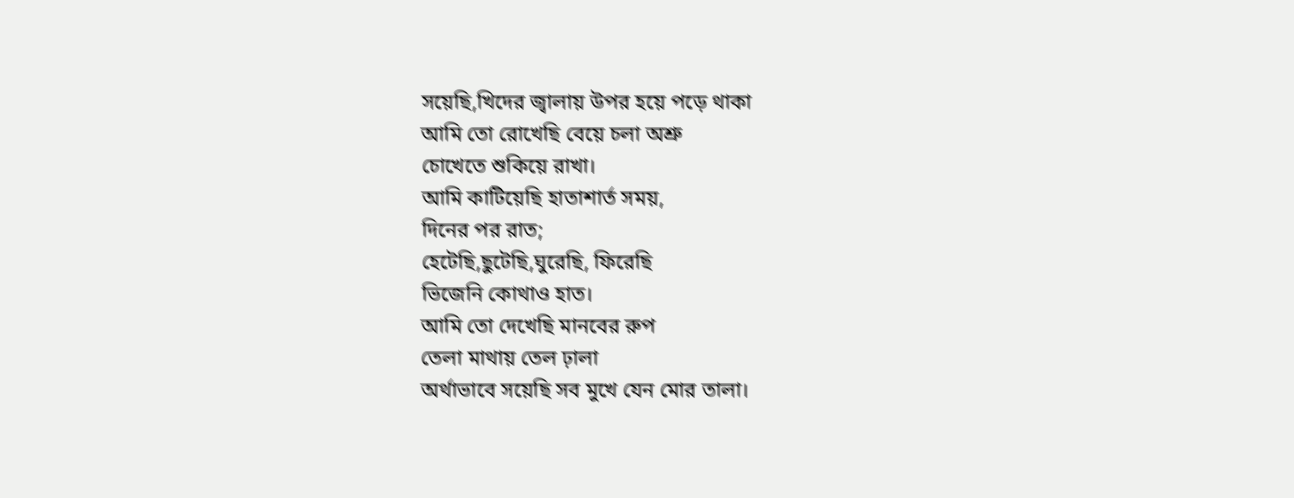সয়েছি,খিদের জ্বালায় উপর হয়ে পড়ে থাকা
আমি তো রোখেছি বেয়ে চলা অশ্রু
চোখেতে শুকিয়ে রাখা।
আমি কাটিয়েছি হাতাশার্ত সময়,
দিনের পর রাত;
হেটেছি,ছুটেছি,ঘুরেছি, ফিরেছি
ভিজেনি কোথাও হাত।
আমি তো দেখেছি মানবের রুপ
তেলা মাথায় তেল ঢ়ালা
অর্থাভাবে সয়েছি সব মুখে যেন মোর তালা।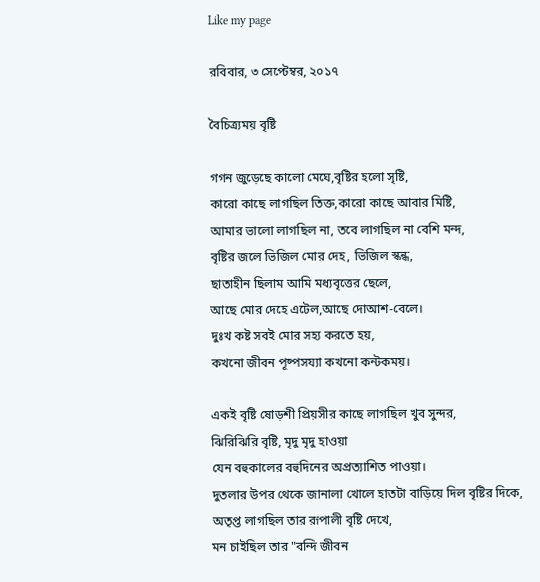Like my page

রবিবার, ৩ সেপ্টেম্বর, ২০১৭

বৈচিত্র্যময় বৃষ্টি

গগন জুড়েছে কালো মেঘে,বৃষ্টির হলো সৃষ্টি,
কারো কাছে লাগছিল তিক্ত,কারো কাছে আবার মিষ্টি,
আমার ভালো লাগছিল না, তবে লাগছিল না বেশি মন্দ,
বৃষ্টির জলে ভিজিল মোর দেহ, ভিজিল স্কন্ধ,
ছাতাহীন ছিলাম আমি মধ্যবৃত্তের ছেলে,
আছে মোর দেহে এটেল,আছে দোআশ-বেলে।
দুঃখ কষ্ট সবই মোর সহ্য করতে হয়,
কখনো জীবন পূষ্পসয্যা কখনো কন্টকময়।

একই বৃষ্টি ষোড়শী প্রিয়সীর কাছে লাগছিল খুব সুন্দর,
ঝিরিঝিরি বৃষ্টি, মৃদু মৃদু হাওয়া
যেন বহুকালের বহুদিনের অপ্রত্যাশিত পাওয়া।
দুতলার উপর থেকে জানালা খোলে হাতটা বাড়িয়ে দিল বৃষ্টির দিকে,
অতৃপ্ত লাগছিল তার রূপালী বৃষ্টি দেখে,
মন চাইছিল তার "বন্দি জীবন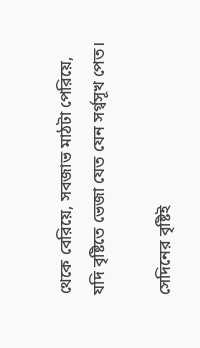থেকে বেরিয়ে, সবজাভ মাঠটা পেরিয়ে,
যদি বৃষ্টিতে ভেজা যেত যেন সর্গ্বসূখ পেত।

সেদিনের বৃষ্টিই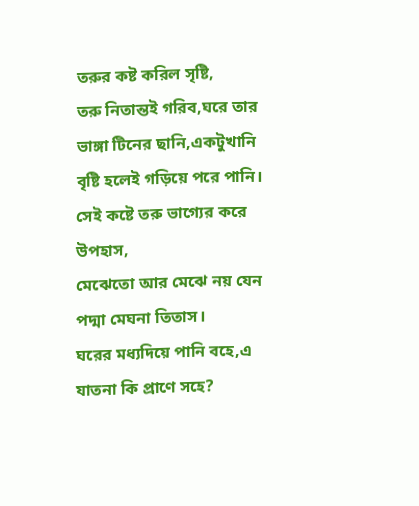তরুর কষ্ট করিল সৃষ্টি,
তরু নিতান্তই গরিব,ঘরে তার ভাঙ্গা টিনের ছানি,একটুখানি বৃষ্টি হলেই গড়িয়ে পরে পানি।
সেই কষ্টে তরু ভাগ্যের করে উপহাস,
মেঝেতো আর মেঝে নয় যেন পদ্মা মেঘনা তিতাস।
ঘরের মধ্যদিয়ে পানি বহে,এ যাতনা কি প্রাণে সহে?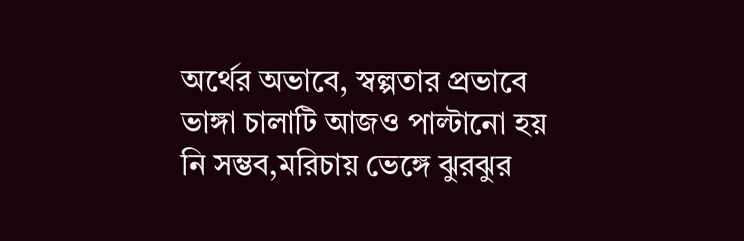অর্থের অভাবে, স্বল্পতার প্রভাবে
ভাঙ্গা চালাটি আজও পাল্টানো হয় নি সম্ভব,মরিচায় ভেঙ্গে ঝুরঝুর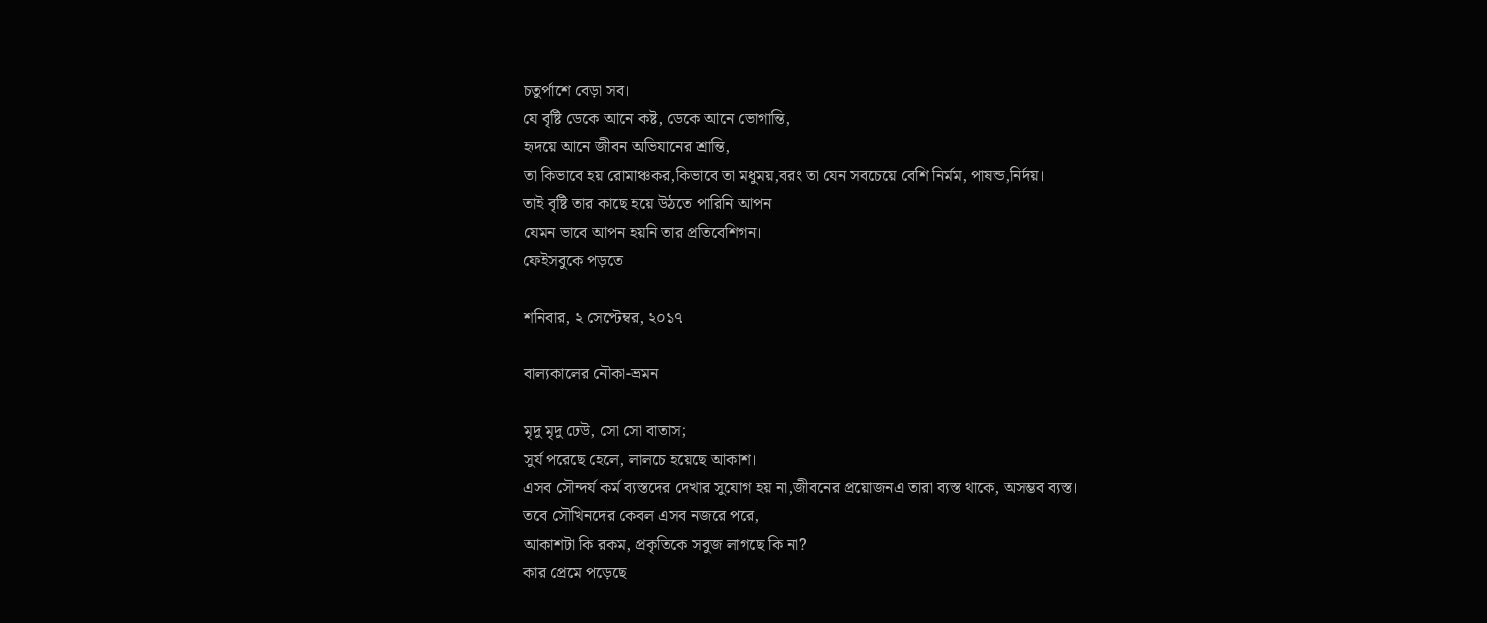চতুর্পাশে বেড়া সব।
যে বৃষ্টি ডেকে আনে কষ্ট, ডেকে আনে ভোগান্তি,
হৃদয়ে আনে জীবন অভিযানের শ্রান্তি,
তা কিভাবে হয় রোমাঞ্চকর,কিভাবে তা মধুময়,বরং তা যেন সবচেয়ে বেশি নির্মম, পাষন্ড,নির্দয়।
তাই বৃষ্টি তার কাছে হয়ে উঠতে পারিনি আপন
যেমন ভাবে আপন হয়নি তার প্রতিবেশিগন।
ফেইসবুকে পড়তে

শনিবার, ২ সেপ্টেম্বর, ২০১৭

বাল্যকালের নৌকা-ভ্রমন

মৃদু মৃদু ঢেউ, সো সো বাতাস;
সুর্য পরেছে হেলে, লালচে হয়েছে আকাশ।
এসব সৌন্দর্য কর্ম ব্যস্তদের দেখার সুযোগ হয় না,জীবনের প্রয়োজনএ তারা ব্যস্ত থাকে, অসম্ভব ব্যস্ত।
তবে সৌখিনদের কেবল এসব নজরে পরে,
আকাশটা কি রকম, প্রকৃতিকে সবুজ লাগছে কি না?
কার প্রেমে পড়েছে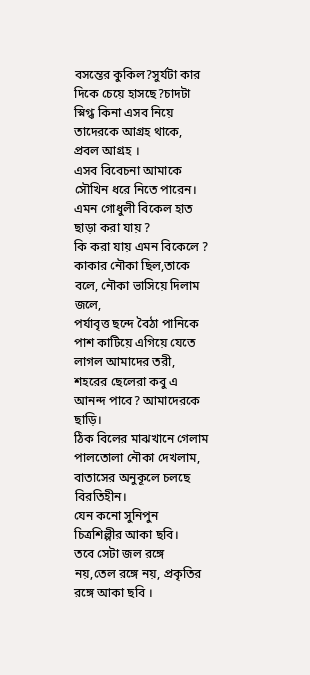বসন্তের কুকিল?সুর্যটা কার দিকে চেয়ে হাসছে?চাদটা স্নিগ্ধ কিনা এসব নিয়ে তাদেরকে আগ্রহ থাকে, প্রবল আগ্রহ ।
এসব বিবেচনা আমাকে সৌখিন ধরে নিতে পারেন।
এমন গোধুলী বিকেল হাত ছাড়া করা যায় ?
কি করা যায় এমন বিকেলে ?
কাকার নৌকা ছিল,তাকে বলে, নৌকা ভাসিয়ে দিলাম জলে,
পর্যাবৃত্ত ছন্দে বৈঠা পানিকে পাশ কাটিয়ে এগিয়ে যেতে লাগল আমাদের তরী,
শহরের ছেলেরা কবু এ আনন্দ পাবে? আমাদেরকে ছাড়ি।
ঠিক বিলের মাঝখানে গেলাম পালতোলা নৌকা দেখলাম,
বাতাসের অনুকূলে চলছে বিরতিহীন।
যেন কনো সুনিপুন চিত্রশিল্পীর আকা ছবি।
তবে সেটা জল রঙ্গে নয়,তেল রঙ্গে নয়, প্রকৃতির রঙ্গে আকা ছবি ।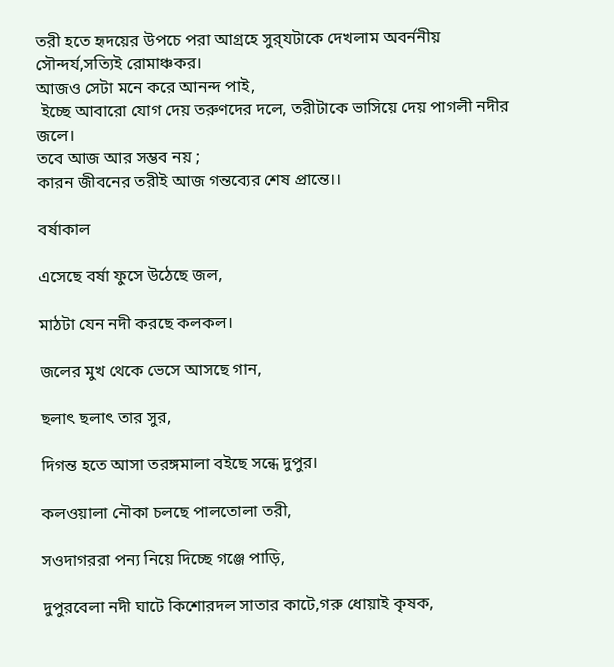তরী হতে হৃদয়ের উপচে পরা আগ্রহে সুর্‍যটাকে দেখলাম অবর্ননীয় সৌন্দর্য,সত্যিই রোমাঞ্চকর।
আজও সেটা মনে করে আনন্দ পাই,
 ইচ্ছে আবারো যোগ দেয় তরুণদের দলে, তরীটাকে ভাসিয়ে দেয় পাগলী নদীর জলে।
তবে আজ আর সম্ভব নয় ;
কারন জীবনের তরীই আজ গন্তব্যের শেষ প্রান্তে।।

বর্ষাকাল

এসেছে বর্ষা ফুসে উঠেছে জল,

মাঠটা যেন নদী করছে কলকল।

জলের মুখ থেকে ভেসে আসছে গান,

ছলাৎ ছলাৎ তার সুর,

দিগন্ত হতে আসা তরঙ্গমালা বইছে সন্ধে দুপুর।

কলওয়ালা নৌকা চলছে পালতোলা তরী,

সওদাগররা পন্য নিয়ে দিচ্ছে গঞ্জে পাড়ি,

দুপুরবেলা নদী ঘাটে কিশোরদল সাতার কাটে,গরু ধোয়াই কৃষক,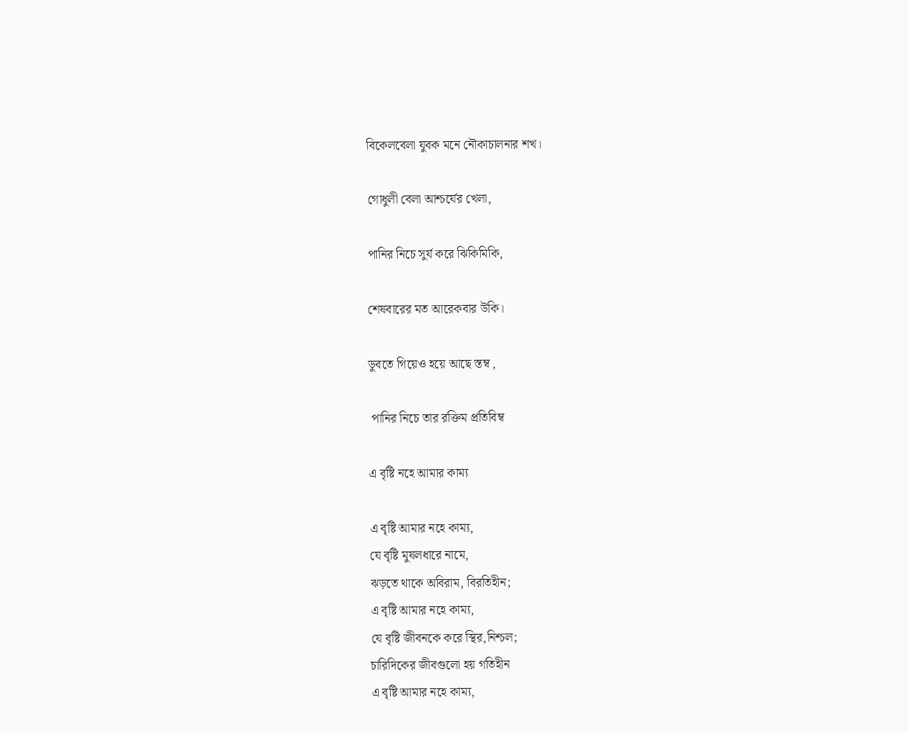বিকেলবেলা যুবক মনে নৌকাচালনার শখ।

গোধুলী বেলা আশ্চর্যের খেলা,

পানির নিচে সুর্য করে ঝিকিমিকি,

শেষবারের মত আরেকবার উকি।

ডুবতে গিয়েও হয়ে আছে স্তম্ব ,

 পানির নিচে তার রক্তিম প্রতিবিম্ব

এ বৃষ্টি নহে আমার কাম্য

এ বৃষ্টি আমার নহে কাম্য,
যে বৃষ্টি মুষলধারে নামে,
ঝড়তে থাকে অবিরাম, বিরতিহীন;
এ বৃষ্টি আমার নহে কাম্য,
যে বৃষ্টি জীবনকে করে স্থির,নিশ্চল;
চারিদিকের জীবগুলো হয় গতিহীন
এ বৃষ্টি আমার নহে কাম্য,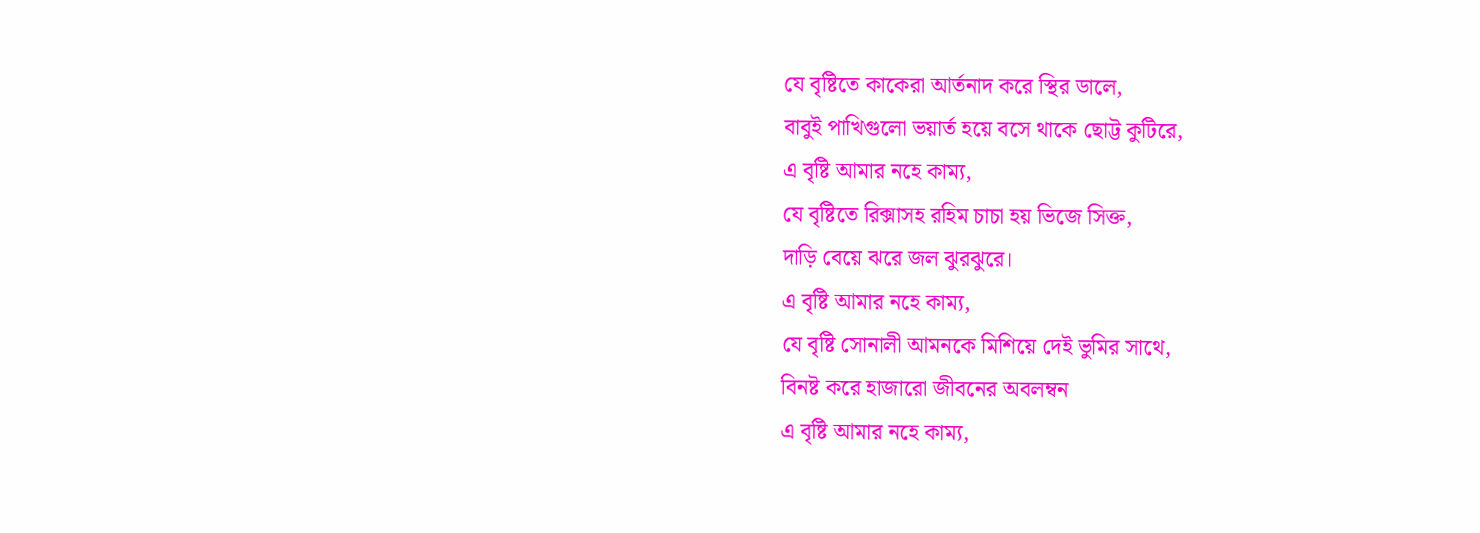যে বৃষ্টিতে কাকেরা আর্তনাদ করে স্থির ডালে,
বাবুই পাখিগুলো ভয়ার্ত হয়ে বসে থাকে ছোট্ট কুটিরে,
এ বৃষ্টি আমার নহে কাম্য,
যে বৃষ্টিতে রিক্সাসহ রহিম চাচা হয় ভিজে সিক্ত,
দাড়ি বেয়ে ঝরে জল ঝুরঝুরে।
এ বৃষ্টি আমার নহে কাম্য,
যে বৃষ্টি সোনালী আমনকে মিশিয়ে দেই ভুমির সাথে,
বিনষ্ট করে হাজারো জীবনের অবলম্বন
এ বৃষ্টি আমার নহে কাম্য,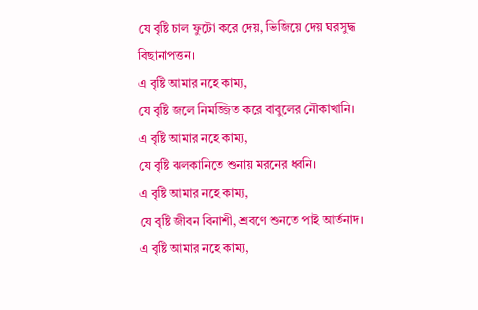যে বৃষ্টি চাল ফুটো করে দেয়, ভিজিয়ে দেয় ঘরসুদ্ধ বিছানাপত্তন।
এ বৃষ্টি আমার নহে কাম্য,
যে বৃষ্টি জলে নিমজ্জিত করে বাবুলের নৌকাখানি।
এ বৃষ্টি আমার নহে কাম্য,
যে বৃষ্টি ঝলকানিতে শুনায় মরনের ধ্বনি।
এ বৃষ্টি আমার নহে কাম্য,
যে বৃষ্টি জীবন বিনাশী, শ্রবণে শুনতে পাই আর্তনাদ।
এ বৃষ্টি আমার নহে কাম্য,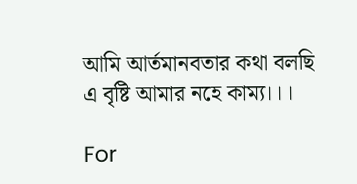আমি আর্তমানবতার কথা বলছি
এ বৃষ্টি আমার নহে কাম্য।।।

For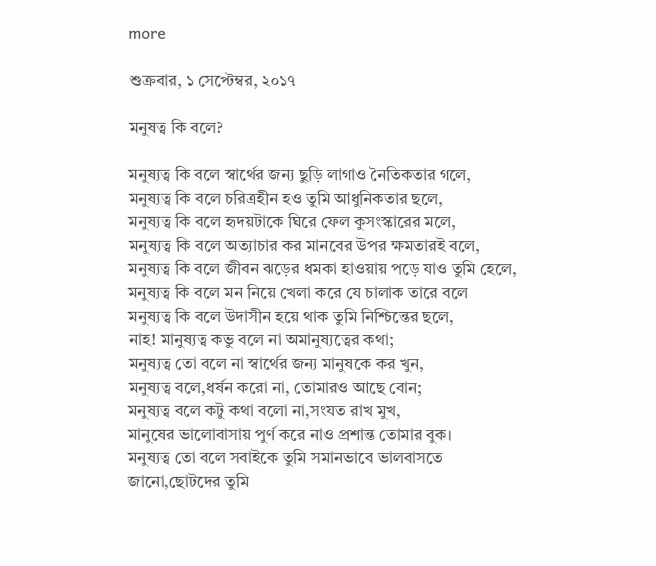more

শুক্রবার, ১ সেপ্টেম্বর, ২০১৭

মনুষত্ব কি বলে?

মনুষ্যত্ব কি বলে স্বার্থের জন্য ছুড়ি লাগাও নৈতিকতার গলে,
মনুষ্যত্ব কি বলে চরিত্রহীন হও তুমি আধুনিকতার ছলে,
মনুষ্যত্ব কি বলে হৃদয়টাকে ঘিরে ফেল কুসংস্কারের মলে,
মনুষ্যত্ব কি বলে অত্যাচার কর মানবের উপর ক্ষমতারই বলে,
মনুষ্যত্ব কি বলে জীবন ঝড়ের ধমকা হাওয়ায় পড়ে যাও তুমি হেলে,
মনুষ্যত্ব কি বলে মন নিয়ে খেলা করে যে চালাক তারে বলে
মনুষ্যত্ব কি বলে উদাসীন হয়ে থাক তুমি নিশ্চিন্তের ছলে,
নাহ! মানুষ্যত্ব কভু বলে না অমানুষ্যত্বের কথা;
মনুষ্যত্ব তো বলে না স্বার্থের জন্য মানুষকে কর খুন,
মনুষ্যত্ব বলে,ধর্ষন করো না, তোমারও আছে বোন;
মনুষ্যত্ব বলে কটু কথা বলো না,সংযত রাখ মুখ,
মানুষের ভালোবাসায় পুর্ণ করে নাও প্রশান্ত তোমার বুক।
মনুষ্যত্ব তো বলে সবাইকে তুমি সমানভাবে ভালবাসতে জানো,ছোটদের তুমি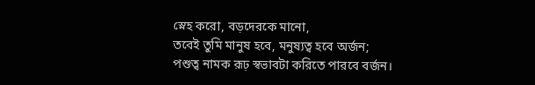স্নেহ করো, বড়দেরকে মানো,
তবেই তুমি মানুষ হবে, মনুষ্যত্ব হবে অর্জন;
পশুত্ব নামক রূঢ় স্বভাবটা করিতে পারবে বর্জন।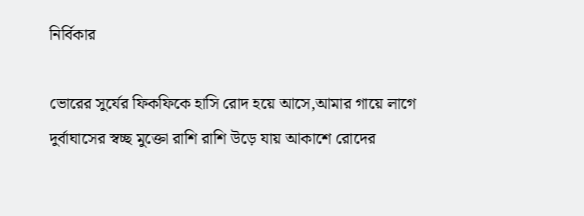নির্বিকার

ভোরের সুর্যের ফিকফিকে হাসি রোদ হয়ে আসে,আমার গায়ে লাগে দুর্বাঘাসের স্বচ্ছ মুক্তো রাশি রাশি উড়ে যায় আকাশে রোদের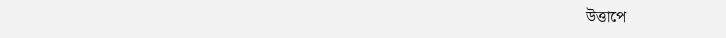উত্তাপে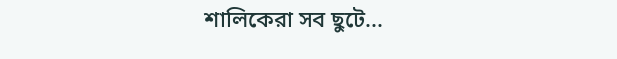শালিকেরা সব ছুটে...